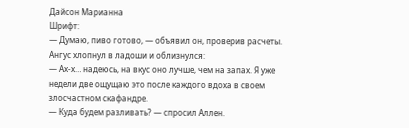Дайсон Марианна
Шрифт:
— Думаю, пиво готово, — объявил он, проверив расчеты.
Ангус хлопнул в ладоши и облизнулся:
— Ах-х… надеюсь, на вкус оно лучше, чем на запах. Я уже недели две ощущаю это после каждого вдоха в своем злосчастном скафандре.
— Куда будем разливать? — спросил Аллен.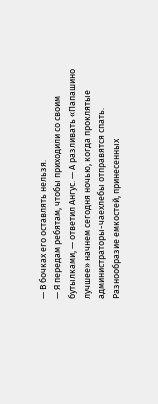— В бочках его оставлять нельзя.
— Я передам ребятам, чтобы приходили со своим бутылками, — ответил Ангус. — А разливать «Папашино лучшее» начнем сегодня ночью, когда проклятые администраторы-чаехлебы отправятся спать.
Разнообразие емкостей, принесенных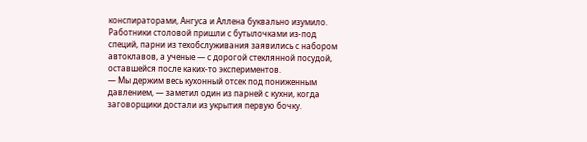конспираторами, Ангуса и Аллена буквально изумило. Работники столовой пришли с бутылочками из-под специй, парни из техобслуживания заявились с набором автоклавов, а ученые — с дорогой стеклянной посудой, оставшейся после каких-то экспериментов.
— Мы держим весь кухонный отсек под пониженным давлением, — заметил один из парней с кухни, когда заговорщики достали из укрытия первую бочку.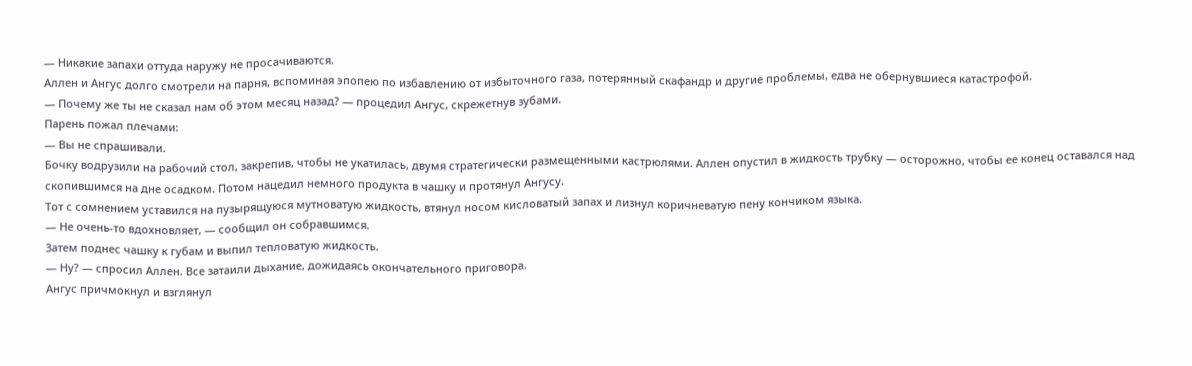— Никакие запахи оттуда наружу не просачиваются.
Аллен и Ангус долго смотрели на парня, вспоминая эпопею по избавлению от избыточного газа, потерянный скафандр и другие проблемы, едва не обернувшиеся катастрофой.
— Почему же ты не сказал нам об этом месяц назад? — процедил Ангус, скрежетнув зубами.
Парень пожал плечами:
— Вы не спрашивали.
Бочку водрузили на рабочий стол, закрепив, чтобы не укатилась, двумя стратегически размещенными кастрюлями. Аллен опустил в жидкость трубку — осторожно, чтобы ее конец оставался над скопившимся на дне осадком. Потом нацедил немного продукта в чашку и протянул Ангусу.
Тот с сомнением уставился на пузырящуюся мутноватую жидкость, втянул носом кисловатый запах и лизнул коричневатую пену кончиком языка.
— Не очень-то вдохновляет, — сообщил он собравшимся.
Затем поднес чашку к губам и выпил тепловатую жидкость.
— Ну? — спросил Аллен. Все затаили дыхание, дожидаясь окончательного приговора.
Ангус причмокнул и взглянул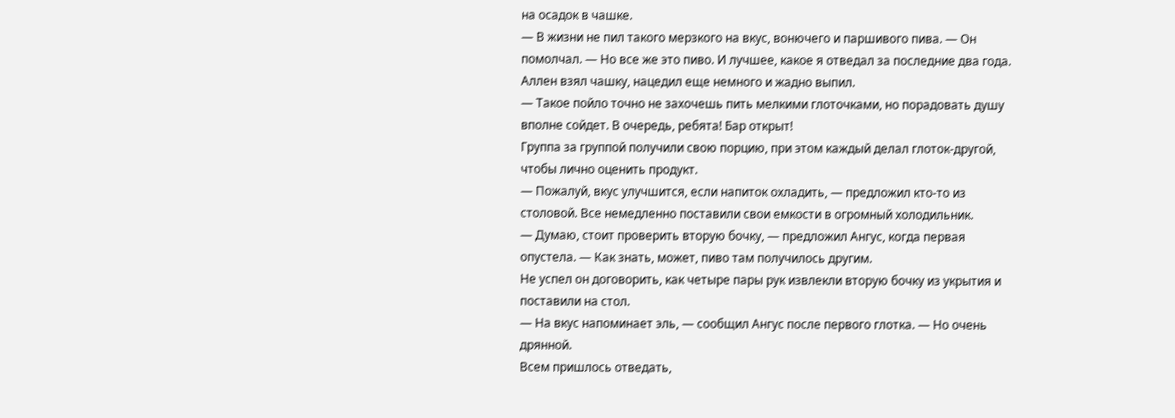на осадок в чашке.
— В жизни не пил такого мерзкого на вкус, вонючего и паршивого пива. — Он помолчал. — Но все же это пиво. И лучшее, какое я отведал за последние два года.
Аллен взял чашку, нацедил еще немного и жадно выпил.
— Такое пойло точно не захочешь пить мелкими глоточками, но порадовать душу вполне сойдет. В очередь, ребята! Бар открыт!
Группа за группой получили свою порцию, при этом каждый делал глоток-другой, чтобы лично оценить продукт.
— Пожалуй, вкус улучшится, если напиток охладить, — предложил кто-то из столовой. Все немедленно поставили свои емкости в огромный холодильник.
— Думаю, стоит проверить вторую бочку, — предложил Ангус, когда первая опустела. — Как знать, может, пиво там получилось другим.
Не успел он договорить, как четыре пары рук извлекли вторую бочку из укрытия и поставили на стол.
— На вкус напоминает эль, — сообщил Ангус после первого глотка. — Но очень дрянной.
Всем пришлось отведать,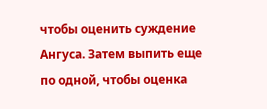чтобы оценить суждение Ангуса. Затем выпить еще по одной, чтобы оценка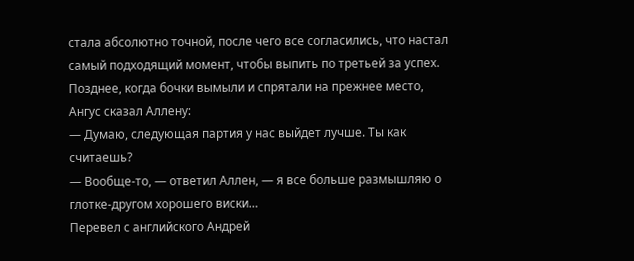стала абсолютно точной, после чего все согласились, что настал самый подходящий момент, чтобы выпить по третьей за успех.
Позднее, когда бочки вымыли и спрятали на прежнее место, Ангус сказал Аллену:
— Думаю, следующая партия у нас выйдет лучше. Ты как считаешь?
— Вообще-то, — ответил Аллен, — я все больше размышляю о глотке-другом хорошего виски…
Перевел с английского Андрей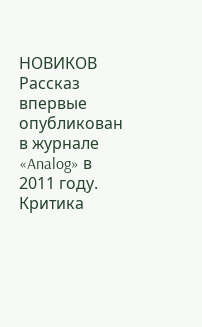НОВИКОВ
Рассказ впервые опубликован в журнале «Analog» в 2011 году.
Критика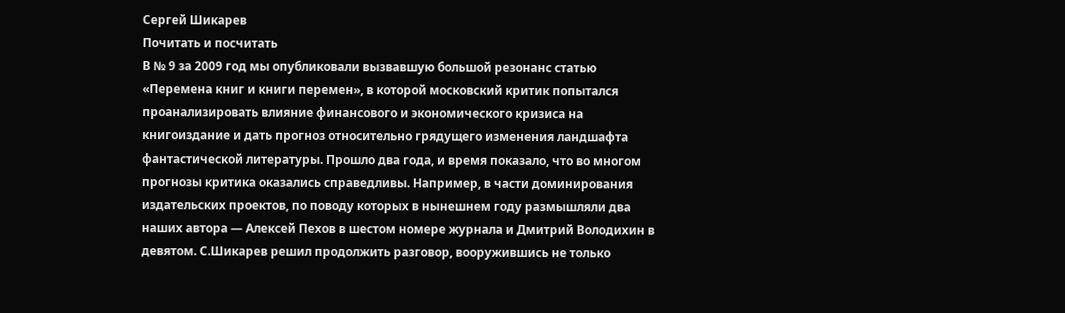Сергей Шикарев
Почитать и посчитать
В № 9 за 2009 год мы опубликовали вызвавшую большой резонанс статью «Перемена книг и книги перемен», в которой московский критик попытался проанализировать влияние финансового и экономического кризиса на книгоиздание и дать прогноз относительно грядущего изменения ландшафта фантастической литературы. Прошло два года, и время показало, что во многом прогнозы критика оказались справедливы. Например, в части доминирования издательских проектов, по поводу которых в нынешнем году размышляли два наших автора — Алексей Пехов в шестом номере журнала и Дмитрий Володихин в девятом. С.Шикарев решил продолжить разговор, вооружившись не только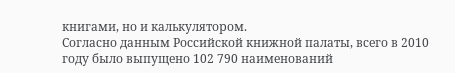книгами, но и калькулятором.
Согласно данным Российской книжной палаты, всего в 2010 году было выпущено 102 790 наименований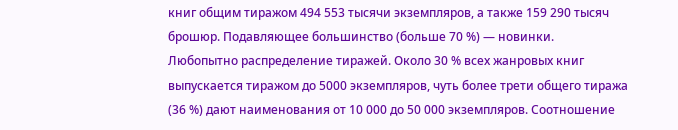книг общим тиражом 494 553 тысячи экземпляров, а также 159 290 тысяч брошюр. Подавляющее большинство (больше 70 %) — новинки.
Любопытно распределение тиражей. Около 30 % всех жанровых книг выпускается тиражом до 5000 экземпляров, чуть более трети общего тиража (36 %) дают наименования от 10 000 до 50 000 экземпляров. Соотношение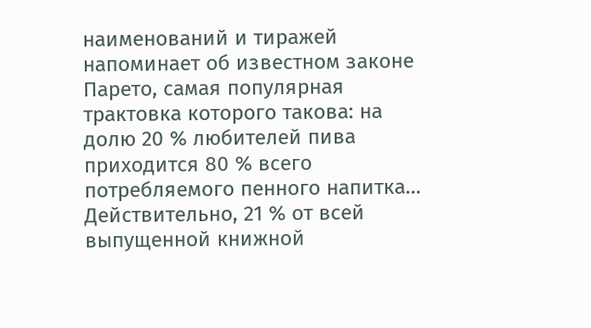наименований и тиражей напоминает об известном законе Парето, самая популярная трактовка которого такова: на долю 20 % любителей пива приходится 80 % всего потребляемого пенного напитка… Действительно, 21 % от всей выпущенной книжной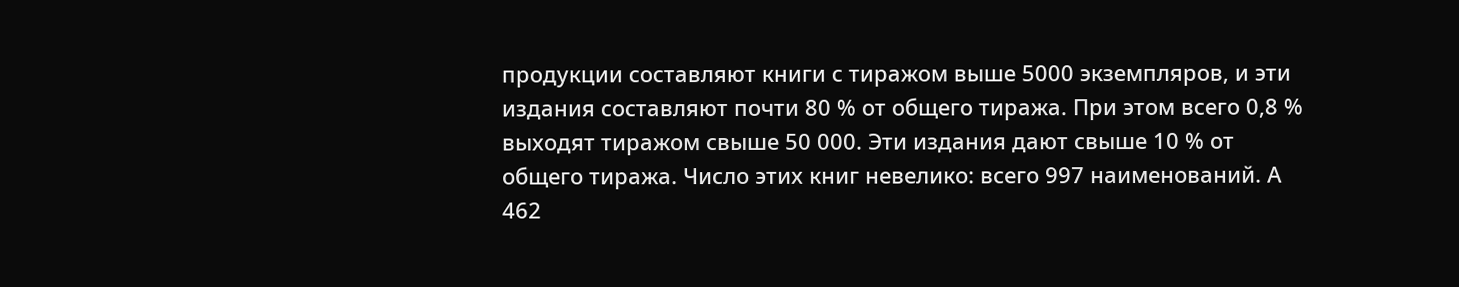продукции составляют книги с тиражом выше 5000 экземпляров, и эти издания составляют почти 80 % от общего тиража. При этом всего 0,8 % выходят тиражом свыше 50 000. Эти издания дают свыше 10 % от общего тиража. Число этих книг невелико: всего 997 наименований. А 462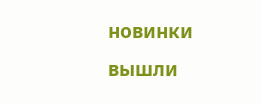новинки вышли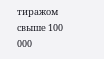тиражом свыше 100 000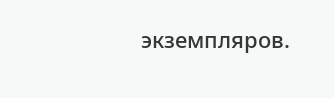экземпляров.